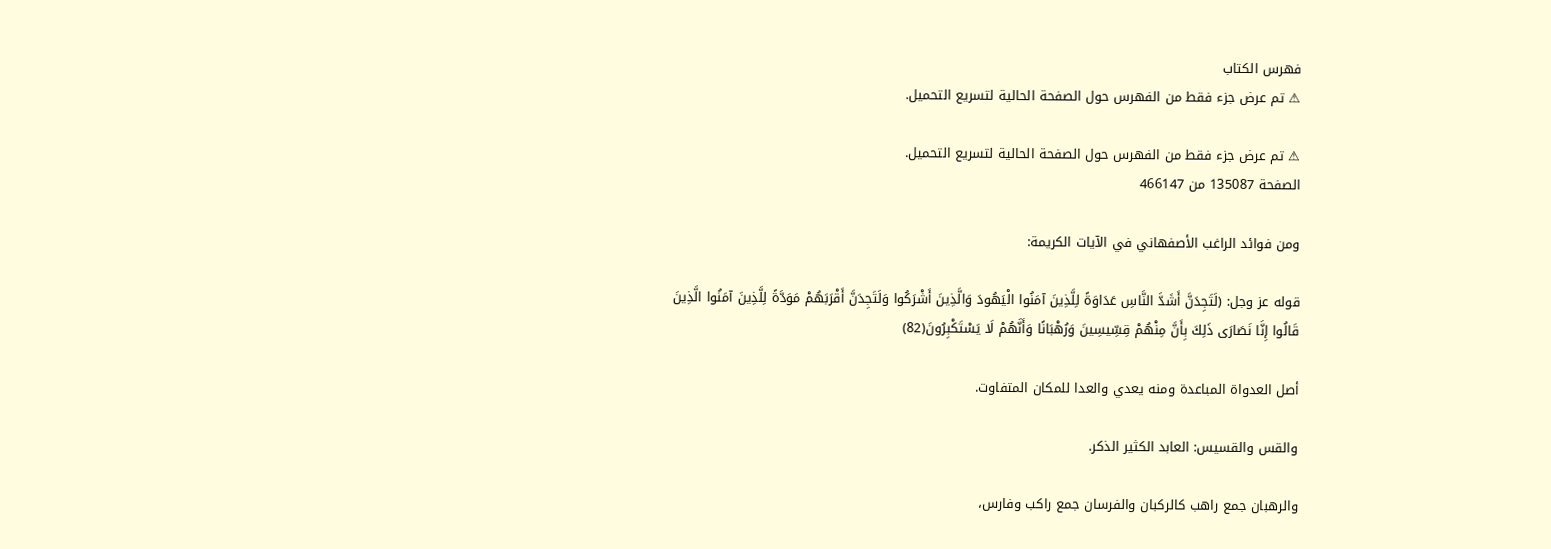فهرس الكتاب
⚠ تم عرض جزء فقط من الفهرس حول الصفحة الحالية لتسريع التحميل.

⚠ تم عرض جزء فقط من الفهرس حول الصفحة الحالية لتسريع التحميل.
الصفحة 135087 من 466147

ومن فوائد الراغب الأصفهاني في الآيات الكريمة:

قوله عز وجل: (لَتَجِدَنَّ أَشَدَّ النَّاسِ عَدَاوَةً لِلَّذِينَ آمَنُوا الْيَهُودَ وَالَّذِينَ أَشْرَكُوا وَلَتَجِدَنَّ أَقْرَبَهُمْ مَوَدَّةً لِلَّذِينَ آمَنُوا الَّذِينَ قَالُوا إِنَّا نَصَارَى ذَلِكَ بِأَنَّ مِنْهُمْ قِسِّيسِينَ وَرُهْبَانًا وَأَنَّهُمْ لَا يَسْتَكْبِرُونَ(82)

أصل العدواة المباعدة ومنه يعدي والعدا للمكان المتفاوت.

والقس والقسيس: العابد الكثير الذكر.

والرهبان جمع راهب كالركبان والفرسان جمع راكب وفارس،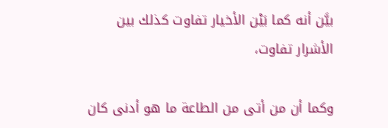بيَّن أنه كما بَيْن الأخيار تفاوت كذلك بين الأشرار تفاوت،

وكما أن من أتى من الطاعة ما هو أدنى كان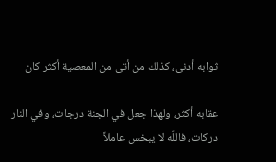ثوابه أدنى، كذلك من أتى من المعصية أكثر كان

عقابه أكثر، ولهذا جعل في الجنة درجات، وفي النار دركات، فاللّه لا يبخس عاملاً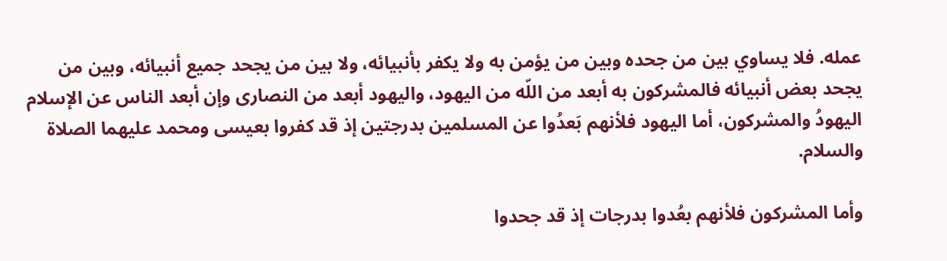عمله. فلا يساوي بين من جحده وبين من يؤمن به ولا يكفر بأنبيائه، ولا بين من يجحد جميع أنبيائه، وبين من يجحد بعض أنبيائه فالمشركون به أبعد من اللّه من اليهود، واليهود أبعد من النصارى وإن أبعد الناس عن الإسلام اليهودُ والمشركون، أما اليهود فلأنهم بَعدُوا عن المسلمين بدرجتين إذ قد كفروا بعيسى ومحمد عليهما الصلاة والسلام.

وأما المشركون فلأنهم بعُدوا بدرجات إذ قد جحدوا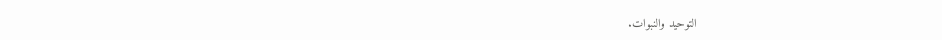التوحيد والنبوات.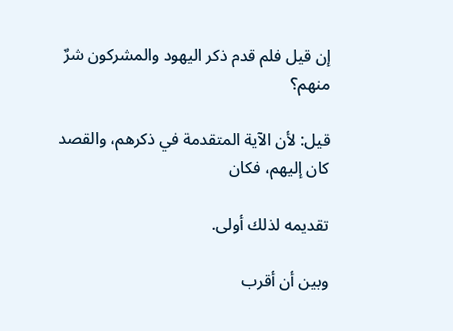إن قيل فلم قدم ذكر اليهود والمشركون شرٌ منهم؟

قيل: لأن الآية المتقدمة في ذكرهم، والقصد كان إليهم، فكان

تقديمه لذلك أولى.

وبين أن أقرب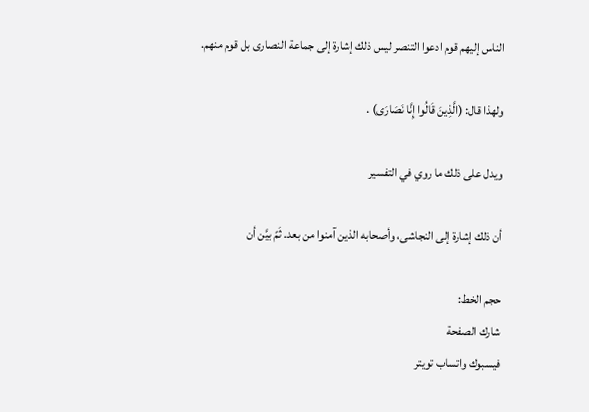الناس إليهم قوم ادعوا التنصر ليس ذلك إشارة إلى جماعة النصارى بل قوم منهم.

ولهذا قال: (الَّذِينَ قَالُوا إِنَّا نَصَارَى) .

ويدل على ذلك ما روي في التفسير

أن ذلك إشارة إلى النجاشى، وأصحابه الذين آمنوا من بعد. ثَمً بيَّن أن

حجم الخط:
شارك الصفحة
فيسبوك واتساب تويتر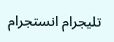تليجرام انستجرام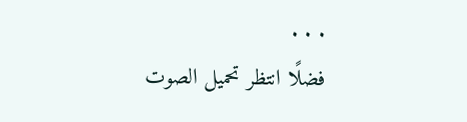. . .
فضلًا انتظر تحميل الصوت